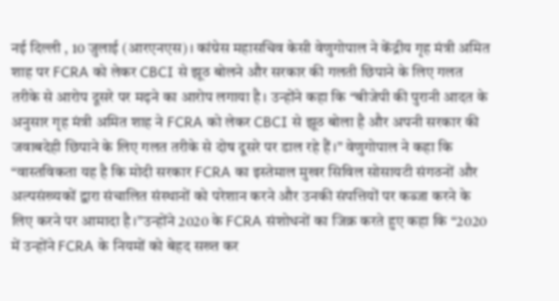नई दिल्ली , 10 जुलाई (आरएनएस)। कांग्रेस महासचिव केसी वेणुगोपाल ने केंद्रीय गृह मंत्री अमित शाह पर FCRA को लेकर CBCI से झूठ बोलने और सरकार की गलती छिपाने के लिए गलत तरीके से आरोप दूसरे पर मढ़ने का आरोप लगाया है। उन्होंने कहा कि “बीजेपी की पुरानी आदत के अनुसार गृह मंत्री अमित शाह ने FCRA को लेकर CBCI से झूठ बोला है और अपनी सरकार की जवाबदेही छिपाने के लिए गलत तरीके से दोष दूसरे पर डाल रहे हैं।” वेणुगोपाल ने कहा कि “वास्तविकता यह है कि मोदी सरकार FCRA का इस्तेमाल मुखर सिविल सोसायटी संगठनों और अल्पसंख्यकों द्वारा संचालित संस्थानों को परेशान करने और उनकी संपत्तियों पर कब्जा करने के लिए करने पर आमादा है।”उन्होंने 2020 के FCRA संशोधनों का जिक्र करते हुए कहा कि “2020 में उन्होंने FCRA के नियमों को बेहद सख्त कर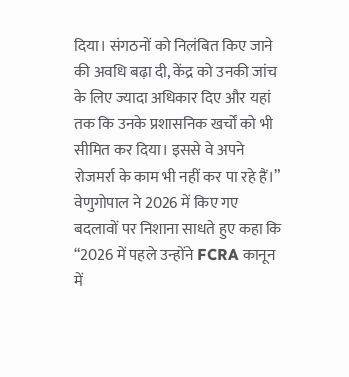दिया। संगठनों को निलंबित किए जाने की अवधि बढ़ा दी, केंद्र को उनकी जांच के लिए ज्यादा अधिकार दिए और यहां तक कि उनके प्रशासनिक खर्चों को भी सीमित कर दिया। इससे वे अपने रोजमर्रा के काम भी नहीं कर पा रहे हैं।” वेणुगोपाल ने 2026 में किए गए बदलावों पर निशाना साधते हुए कहा कि “2026 में पहले उन्होंने FCRA कानून में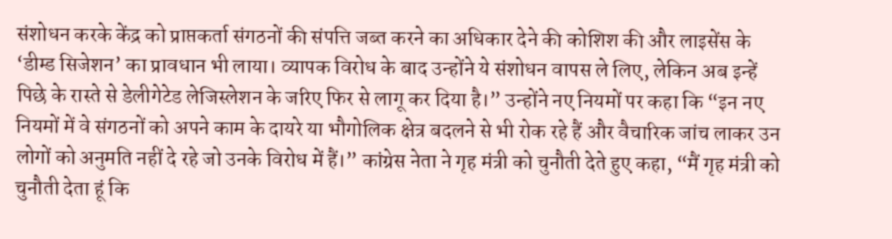संशोधन करके केंद्र को प्राप्तकर्ता संगठनों की संपत्ति जब्त करने का अधिकार देने की कोशिश की और लाइसेंस के ‘डीम्ड सिजेशन’ का प्रावधान भी लाया। व्यापक विरोध के बाद उन्होंने ये संशोधन वापस ले लिए, लेकिन अब इन्हें पिछे के रास्ते से डेलीगेटेड लेजिस्लेशन के जरिए फिर से लागू कर दिया है।” उन्होंने नए नियमों पर कहा कि “इन नए नियमों में वे संगठनों को अपने काम के दायरे या भौगोलिक क्षेत्र बदलने से भी रोक रहे हैं और वैचारिक जांच लाकर उन लोगों को अनुमति नहीं दे रहे जो उनके विरोध में हैं।” कांग्रेस नेता ने गृह मंत्री को चुनौती देते हुए कहा, “मैं गृह मंत्री को चुनौती देता हूं कि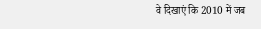वे दिखाएं कि 2010 में जब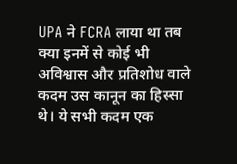UPA ने FCRA लाया था तब क्या इनमें से कोई भी अविश्वास और प्रतिशोध वाले कदम उस कानून का हिस्सा थे। ये सभी कदम एक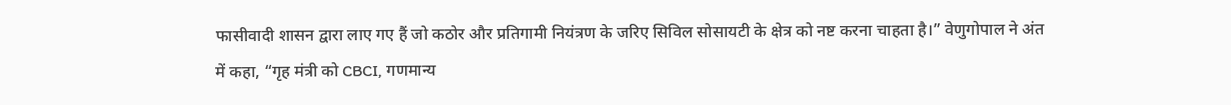फासीवादी शासन द्वारा लाए गए हैं जो कठोर और प्रतिगामी नियंत्रण के जरिए सिविल सोसायटी के क्षेत्र को नष्ट करना चाहता है।” वेणुगोपाल ने अंत में कहा, “गृह मंत्री को CBCI, गणमान्य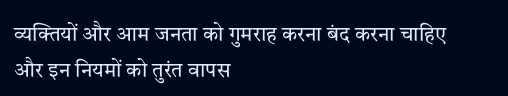व्यक्तियों और आम जनता को गुमराह करना बंद करना चाहिए और इन नियमों को तुरंत वापस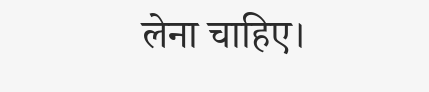लेना चाहिए।